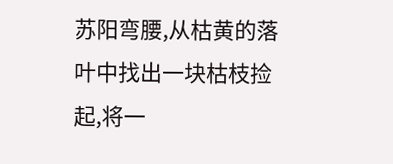苏阳弯腰,从枯黄的落叶中找出一块枯枝捡起,将一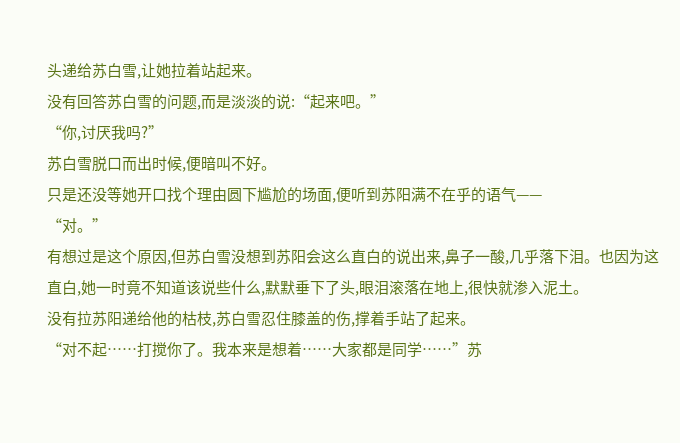头递给苏白雪,让她拉着站起来。
没有回答苏白雪的问题,而是淡淡的说:“起来吧。”
“你,讨厌我吗?”
苏白雪脱口而出时候,便暗叫不好。
只是还没等她开口找个理由圆下尴尬的场面,便听到苏阳满不在乎的语气——
“对。”
有想过是这个原因,但苏白雪没想到苏阳会这么直白的说出来,鼻子一酸,几乎落下泪。也因为这直白,她一时竟不知道该说些什么,默默垂下了头,眼泪滚落在地上,很快就渗入泥土。
没有拉苏阳递给他的枯枝,苏白雪忍住膝盖的伤,撑着手站了起来。
“对不起……打搅你了。我本来是想着……大家都是同学……”苏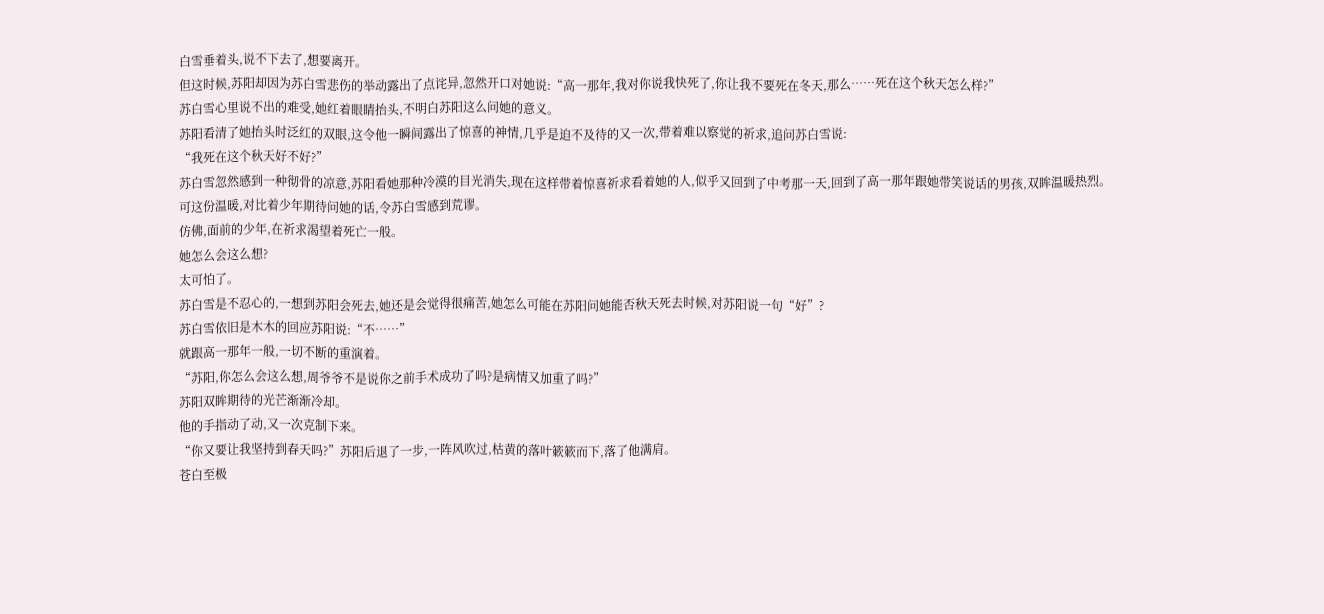白雪垂着头,说不下去了,想要离开。
但这时候,苏阳却因为苏白雪悲伤的举动露出了点诧异,忽然开口对她说:“高一那年,我对你说我快死了,你让我不要死在冬天,那么……死在这个秋天怎么样?”
苏白雪心里说不出的难受,她红着眼睛抬头,不明白苏阳这么问她的意义。
苏阳看清了她抬头时泛红的双眼,这令他一瞬间露出了惊喜的神情,几乎是迫不及待的又一次,带着难以察觉的祈求,追问苏白雪说:
“我死在这个秋天好不好?”
苏白雪忽然感到一种彻骨的凉意,苏阳看她那种冷漠的目光消失,现在这样带着惊喜祈求看着她的人,似乎又回到了中考那一天,回到了高一那年跟她带笑说话的男孩,双眸温暖热烈。
可这份温暖,对比着少年期待问她的话,令苏白雪感到荒谬。
仿佛,面前的少年,在祈求渴望着死亡一般。
她怎么会这么想?
太可怕了。
苏白雪是不忍心的,一想到苏阳会死去,她还是会觉得很痛苦,她怎么可能在苏阳问她能否秋天死去时候,对苏阳说一句“好”?
苏白雪依旧是木木的回应苏阳说:“不……”
就跟高一那年一般,一切不断的重演着。
“苏阳,你怎么会这么想,周爷爷不是说你之前手术成功了吗?是病情又加重了吗?”
苏阳双眸期待的光芒渐渐冷却。
他的手指动了动,又一次克制下来。
“你又要让我坚持到春天吗?”苏阳后退了一步,一阵风吹过,枯黄的落叶簌簌而下,落了他满肩。
苍白至极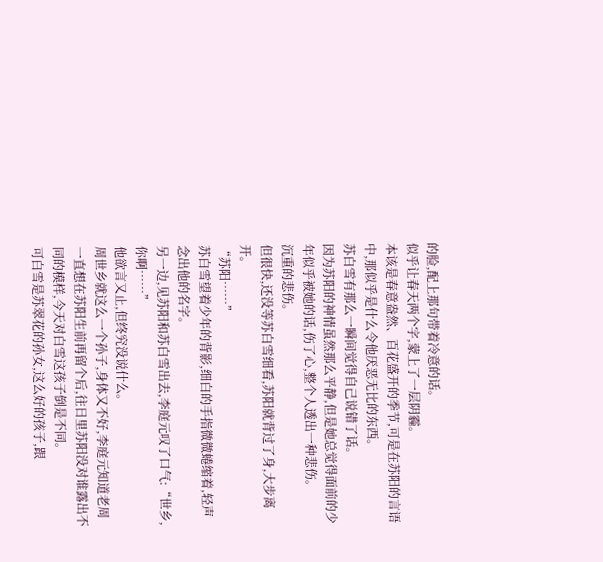的脸,配上那句带着冷意的话。
似乎让春天两个字,蒙上了一层阴霾。
本该是春意盎然、百花盛开的季节,可是在苏阳的言语中,那似乎是什么令他厌恶无比的东西。
苏白雪有那么一瞬间觉得自己说错了话。
因为苏阳的神情虽然那么平静,但是她总觉得面前的少年似乎被她的话,伤了心,整个人透出一种悲伤。
沉重的悲伤。
但很快,还没等苏白雪细看,苏阳就背过了身,大步离开。
“苏阳……”
苏白雪望着少年的背影,细白的手指微微蜷缩着,轻声念出他的名字。
另一边,见苏阳和苏白雪出去,李庭元叹了口气:“世乡,你啊……”
他欲言又止,但终究没说什么。
周世乡就这么一个孙子,身体又不好,李庭元知道老周一直想在苏阳生前再留个后,往日里苏阳没对谁露出不同的模样,今天对白雪这孩子倒是不同。
可白雪是苏翠花的孙女,这么好的孩子,跟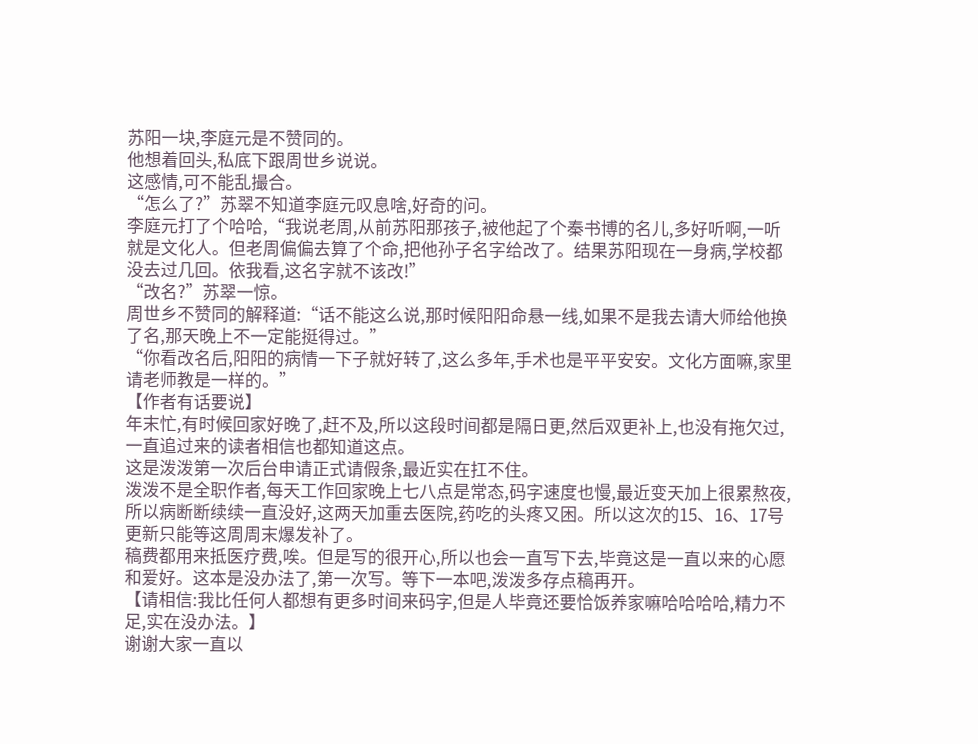苏阳一块,李庭元是不赞同的。
他想着回头,私底下跟周世乡说说。
这感情,可不能乱撮合。
“怎么了?”苏翠不知道李庭元叹息啥,好奇的问。
李庭元打了个哈哈,“我说老周,从前苏阳那孩子,被他起了个秦书博的名儿,多好听啊,一听就是文化人。但老周偏偏去算了个命,把他孙子名字给改了。结果苏阳现在一身病,学校都没去过几回。依我看,这名字就不该改!”
“改名?”苏翠一惊。
周世乡不赞同的解释道:“话不能这么说,那时候阳阳命悬一线,如果不是我去请大师给他换了名,那天晚上不一定能挺得过。”
“你看改名后,阳阳的病情一下子就好转了,这么多年,手术也是平平安安。文化方面嘛,家里请老师教是一样的。”
【作者有话要说】
年末忙,有时候回家好晚了,赶不及,所以这段时间都是隔日更,然后双更补上,也没有拖欠过,一直追过来的读者相信也都知道这点。
这是泼泼第一次后台申请正式请假条,最近实在扛不住。
泼泼不是全职作者,每天工作回家晚上七八点是常态,码字速度也慢,最近变天加上很累熬夜,所以病断断续续一直没好,这两天加重去医院,药吃的头疼又困。所以这次的15、16、17号更新只能等这周周末爆发补了。
稿费都用来抵医疗费,唉。但是写的很开心,所以也会一直写下去,毕竟这是一直以来的心愿和爱好。这本是没办法了,第一次写。等下一本吧,泼泼多存点稿再开。
【请相信:我比任何人都想有更多时间来码字,但是人毕竟还要恰饭养家嘛哈哈哈哈,精力不足,实在没办法。】
谢谢大家一直以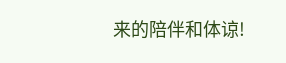来的陪伴和体谅!